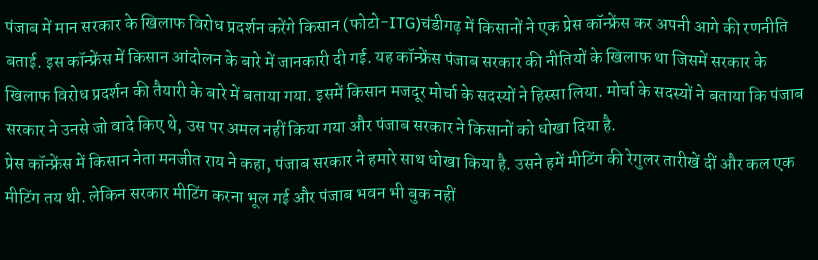पंजाब में मान सरकार के खिलाफ विरोध प्रदर्शन करेंगे किसान (फोटो-ITG)चंडीगढ़ में किसानों ने एक प्रेस कॉन्फ्रेंस कर अपनी आगे की रणनीति बताई. इस कॉन्फ्रेंस में किसान आंदोलन के बारे में जानकारी दी गई. यह कॉन्फ्रेंस पंजाब सरकार की नीतियों के खिलाफ था जिसमें सरकार के खिलाफ विरोध प्रदर्शन की तैयारी के बारे में बताया गया. इसमें किसान मजदूर मोर्चा के सदस्यों ने हिस्सा लिया. मोर्चा के सदस्यों ने बताया कि पंजाब सरकार ने उनसे जो वादे किए थे, उस पर अमल नहीं किया गया और पंजाब सरकार ने किसानों को धोखा दिया है.
प्रेस कॉन्फ्रेंस में किसान नेता मनजीत राय ने कहा, पंजाब सरकार ने हमारे साथ धोखा किया है. उसने हमें मीटिंग की रेगुलर तारीखें दीं और कल एक मीटिंग तय थी. लेकिन सरकार मीटिंग करना भूल गई और पंजाब भवन भी बुक नहीं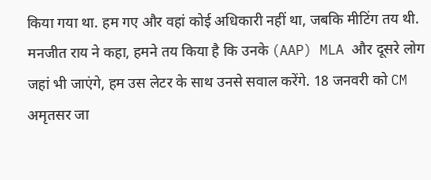किया गया था. हम गए और वहां कोई अधिकारी नहीं था, जबकि मीटिंग तय थी.
मनजीत राय ने कहा, हमने तय किया है कि उनके (AAP) MLA और दूसरे लोग जहां भी जाएंगे, हम उस लेटर के साथ उनसे सवाल करेंगे. 18 जनवरी को CM अमृतसर जा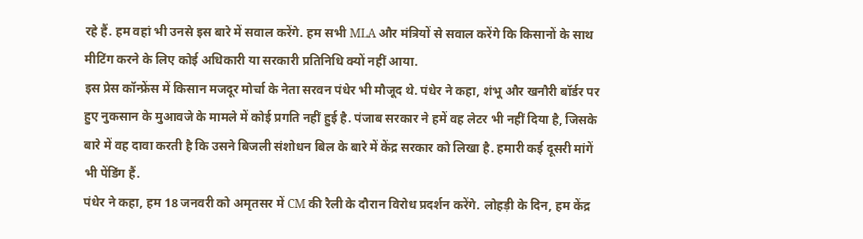रहे हैं. हम वहां भी उनसे इस बारे में सवाल करेंगे. हम सभी MLA और मंत्रियों से सवाल करेंगे कि किसानों के साथ मीटिंग करने के लिए कोई अधिकारी या सरकारी प्रतिनिधि क्यों नहीं आया.
इस प्रेस कॉन्फ्रेंस में किसान मजदूर मोर्चा के नेता सरवन पंधेर भी मौजूद थे. पंधेर ने कहा, शंभू और खनौरी बॉर्डर पर हुए नुकसान के मुआवजे के मामले में कोई प्रगति नहीं हुई है. पंजाब सरकार ने हमें वह लेटर भी नहीं दिया है, जिसके बारे में वह दावा करती है कि उसने बिजली संशोधन बिल के बारे में केंद्र सरकार को लिखा है. हमारी कई दूसरी मांगें भी पेंडिंग हैं.
पंधेर ने कहा, हम 18 जनवरी को अमृतसर में CM की रैली के दौरान विरोध प्रदर्शन करेंगे. लोहड़ी के दिन, हम केंद्र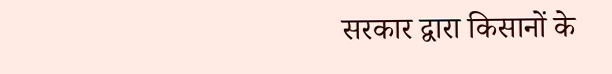सरकार द्वारा किसानों के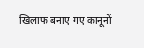खिलाफ बनाए गए कानूनों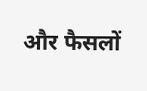और फैसलों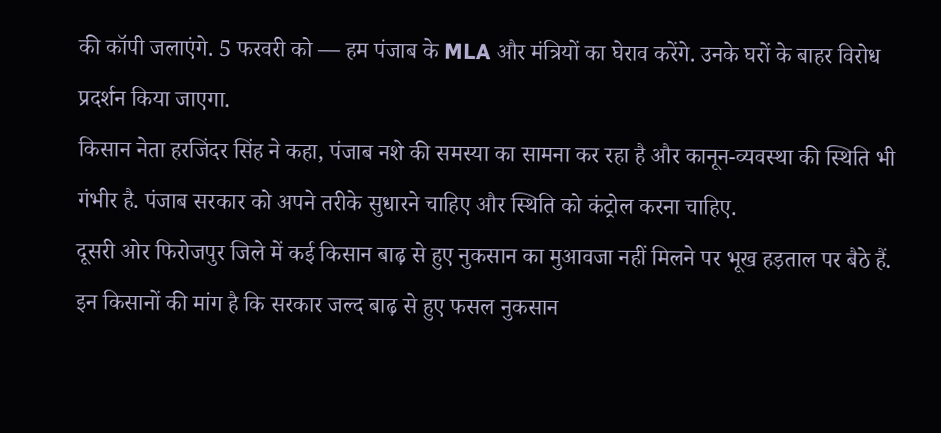की कॉपी जलाएंगे. 5 फरवरी को — हम पंजाब के MLA और मंत्रियों का घेराव करेंगे. उनके घरों के बाहर विरोध प्रदर्शन किया जाएगा.
किसान नेता हरजिंदर सिंह ने कहा, पंजाब नशे की समस्या का सामना कर रहा है और कानून-व्यवस्था की स्थिति भी गंभीर है. पंजाब सरकार को अपने तरीके सुधारने चाहिए और स्थिति को कंट्रोल करना चाहिए.
दूसरी ओर फिरोजपुर जिले में कई किसान बाढ़ से हुए नुकसान का मुआवजा नहीं मिलने पर भूख हड़ताल पर बैठे हैं. इन किसानों की मांग है कि सरकार जल्द बाढ़ से हुए फसल नुकसान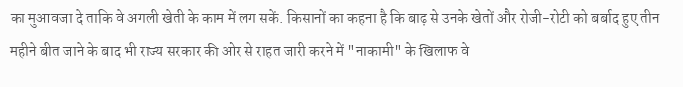का मुआवजा दे ताकि वे अगली खेती के काम में लग सकें. किसानों का कहना है कि बाढ़ से उनके खेतों और रोजी-रोटी को बर्बाद हुए तीन महीने बीत जाने के बाद भी राज्य सरकार की ओर से राहत जारी करने में "नाकामी" के खिलाफ वे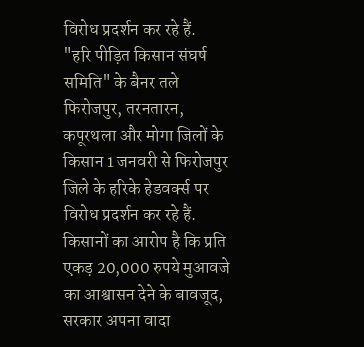विरोध प्रदर्शन कर रहे हैं.
"हरि पीड़ित किसान संघर्ष समिति" के बैनर तले फिरोजपुर, तरनतारन, कपूरथला और मोगा जिलों के किसान 1 जनवरी से फिरोजपुर जिले के हरिके हेडवर्क्स पर विरोध प्रदर्शन कर रहे हैं.
किसानों का आरोप है कि प्रति एकड़ 20,000 रुपये मुआवजे का आश्वासन देने के बावजूद, सरकार अपना वादा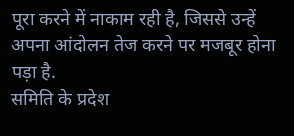पूरा करने में नाकाम रही है, जिससे उन्हें अपना आंदोलन तेज करने पर मजबूर होना पड़ा है.
समिति के प्रदेश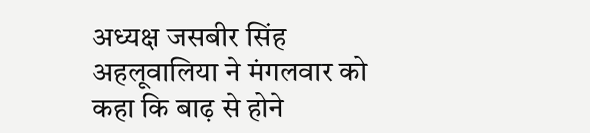अध्यक्ष जसबीर सिंह अहलूवालिया ने मंगलवार को कहा कि बाढ़ से होने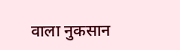वाला नुकसान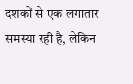दशकों से एक लगातार समस्या रही है, लेकिन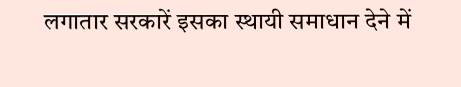लगातार सरकारें इसका स्थायी समाधान देने में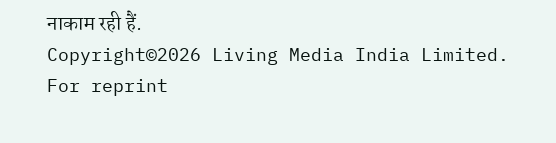नाकाम रही हैं.
Copyright©2026 Living Media India Limited. For reprint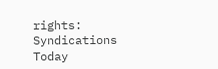rights: Syndications Today